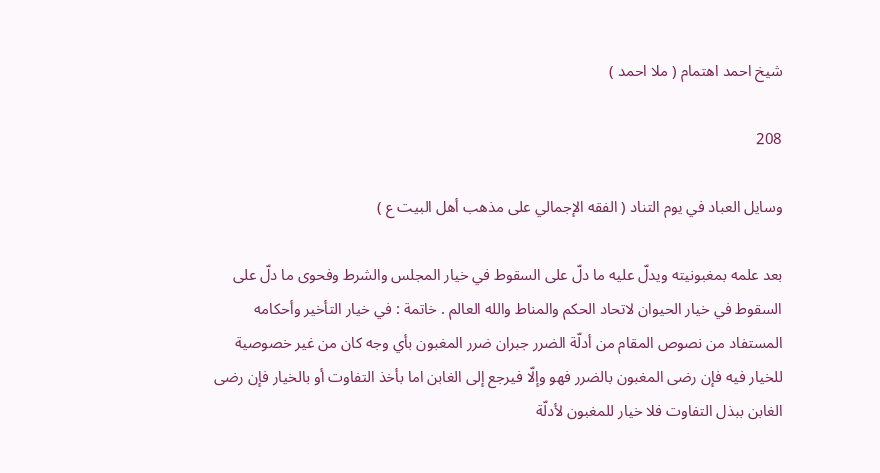شيخ احمد اهتمام ( ملا احمد )

208

وسايل العباد في يوم التناد ( الفقه الإجمالي على مذهب أهل البيت ع )

بعد علمه بمغبونيته ويدلّ عليه ما دلّ على السقوط في خيار المجلس والشرط وفحوى ما دلّ على السقوط في خيار الحيوان لاتحاد الحكم والمناط والله العالم . خاتمة : في خيار التأخير وأحكامه المستفاد من نصوص المقام من أدلّة الضرر جبران ضرر المغبون بأي وجه كان من غير خصوصية للخيار فيه فإن رضى المغبون بالضرر فهو وإلّا فيرجع إلى الغابن اما بأخذ التفاوت أو بالخيار فإن رضى الغابن ببذل التفاوت فلا خيار للمغبون لأدلّة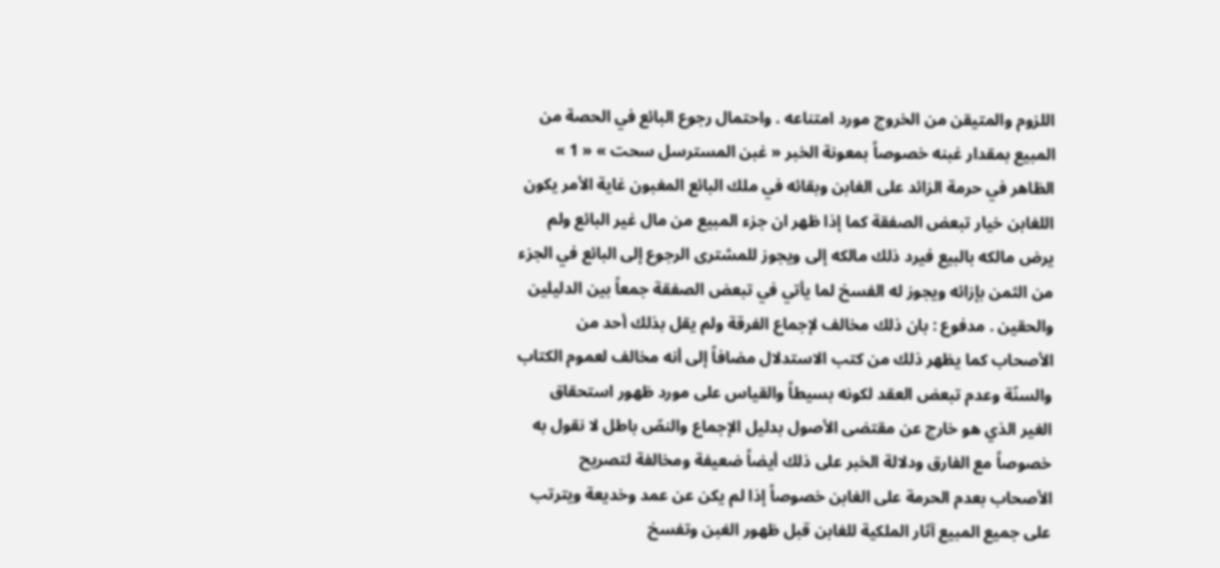اللزوم والمتيقن من الخروج مورد امتناعه . واحتمال رجوع البائع في الحصة من المبيع بمقدار غبنه خصوصاً بمعونة الخبر « غبن المسترسل سحت » « 1 » الظاهر في حرمة الزائد على الغابن وبقائه في ملك البائع المغبون غاية الأمر يكون اللغابن خيار تبعض الصفقة كما إذا ظهر ان جزء المبيع من مال غير البائع ولم يرض مالكه بالبيع فيرد ذلك مالكه إلى ويجوز للمشترى الرجوع إلى البائع في الجزء من الثمن بإزائه ويجوز له الفسخ لما يأتي في تبعض الصفقة جمعاً بين الدليلين والحقين . مدفوع : بان ذلك مخالف لإجماع الفرقة ولم يقل بذلك أحد من الأصحاب كما يظهر ذلك من كتب الاستدلال مضافاً إلى أنه مخالف لعموم الكتاب والسنّة وعدم تبعض العقد لكونه بسيطاً والقياس على مورد ظهور استحقاق الغير الذي هو خارج عن مقتضى الأصول بدليل الإجماع والنصّ باطل لا نقول به خصوصاً مع الفارق ودلالة الخبر على ذلك أيضاً ضعيفة ومخالفة لتصريح الأصحاب بعدم الحرمة على الغابن خصوصاً إذا لم يكن عن عمد وخديعة ويترتب على جميع المبيع آثار الملكية للغابن قبل ظهور الغبن وتفسخ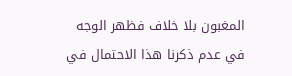المغبون بلا خلاف فظهر الوجه في عدم ذكرنا هذا الاحتمال في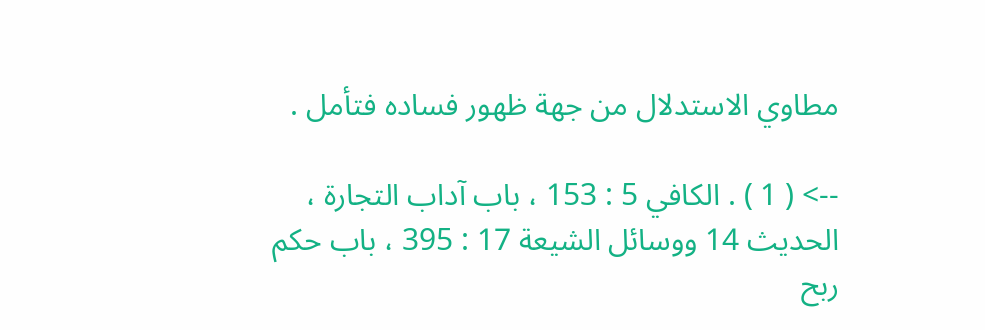مطاوي الاستدلال من جهة ظهور فساده فتأمل .

--> ( 1 ) . الكافي 5 : 153 ، باب آداب التجارة ، الحديث 14 ووسائل الشيعة 17 : 395 ، باب حكم ربح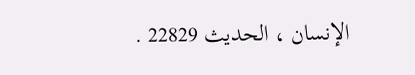الإنسان ، الحديث 22829 .